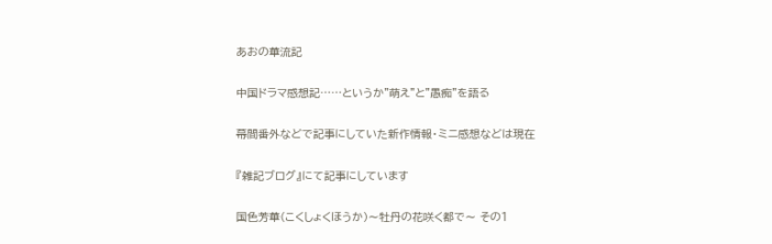あおの華流記

中国ドラマ感想記……というか"萌え"と"愚痴"を語る

幕間番外などで記事にしていた新作情報・ミニ感想などは現在

『雑記ブログ』にて記事にしています

国色芳華(こくしょくほうか)〜牡丹の花咲く都で〜 その1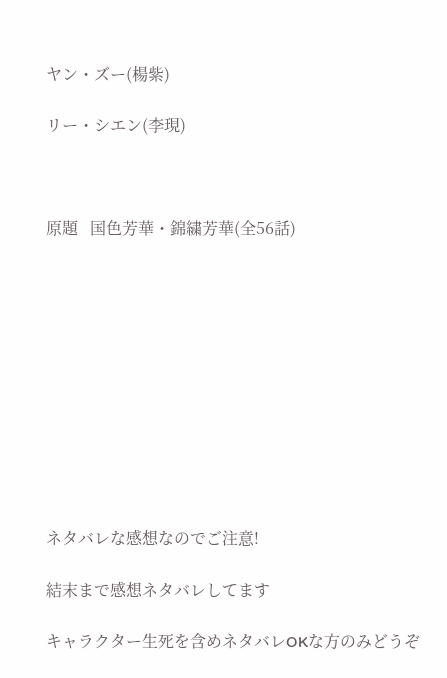ヤン・ズー(楊紫)

リー・シエン(李現)



原題   国色芳華・錦繍芳華(全56話)











ネタバレな感想なのでご注意!

結末まで感想ネタバレしてます

キャラクター生死を含めネタバレOKな方のみどうぞ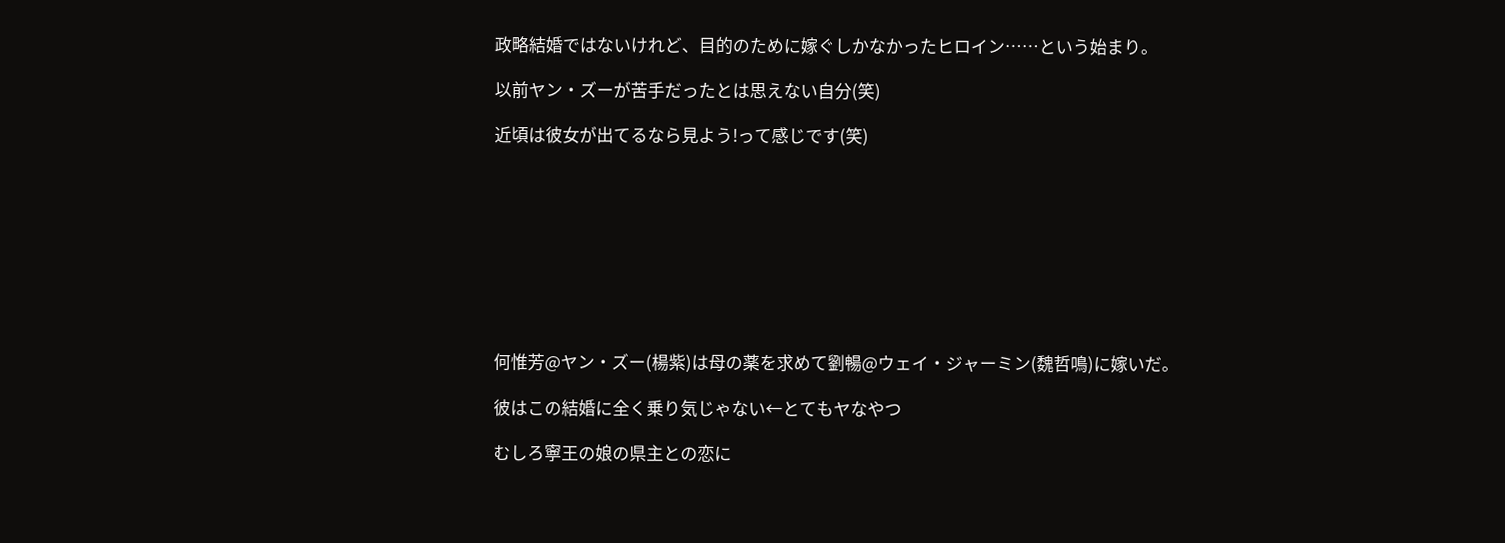政略結婚ではないけれど、目的のために嫁ぐしかなかったヒロイン……という始まり。

以前ヤン・ズーが苦手だったとは思えない自分(笑)

近頃は彼女が出てるなら見よう!って感じです(笑)









何惟芳@ヤン・ズー(楊紫)は母の薬を求めて劉暢@ウェイ・ジャーミン(魏哲鳴)に嫁いだ。

彼はこの結婚に全く乗り気じゃない←とてもヤなやつ

むしろ寧王の娘の県主との恋に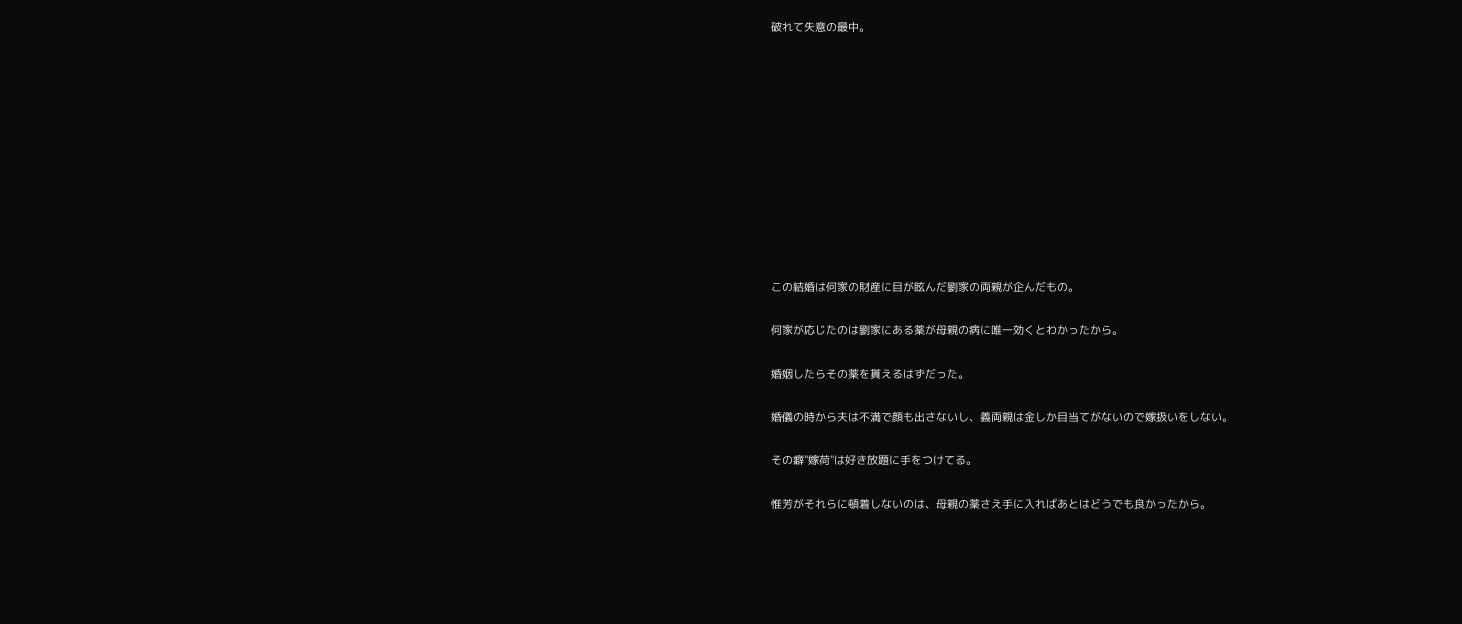破れて失意の最中。











この結婚は何家の財産に目が眩んだ劉家の両親が企んだもの。

何家が応じたのは劉家にある薬が母親の病に唯一効くとわかったから。

婚姻したらその薬を貰えるはずだった。

婚儀の時から夫は不満で顔も出さないし、義両親は金しか目当てがないので嫁扱いをしない。

その癖"嫁荷"は好き放題に手をつけてる。

惟芳がそれらに頓着しないのは、母親の薬さえ手に入ればあとはどうでも良かったから。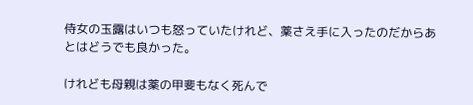侍女の玉露はいつも怒っていたけれど、薬さえ手に入ったのだからあとはどうでも良かった。

けれども母親は薬の甲斐もなく死んで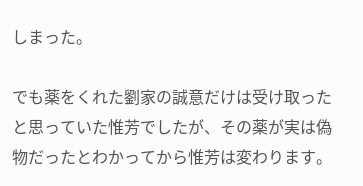しまった。

でも薬をくれた劉家の誠意だけは受け取ったと思っていた惟芳でしたが、その薬が実は偽物だったとわかってから惟芳は変わります。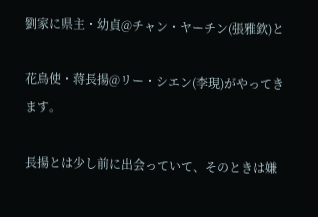劉家に県主・幼貞@チャン・ヤーチン(張雅欽)と

花鳥使・蒋長揚@リー・シエン(李現)がやってきます。

長揚とは少し前に出会っていて、そのときは嫌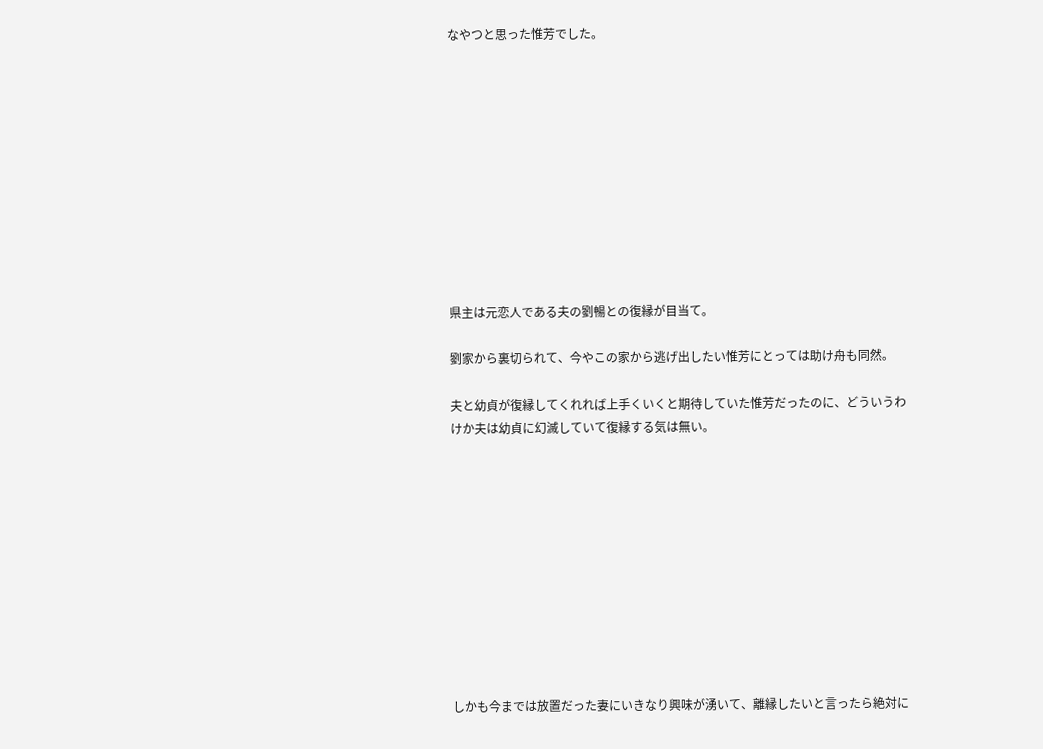なやつと思った惟芳でした。











県主は元恋人である夫の劉暢との復縁が目当て。

劉家から裏切られて、今やこの家から逃げ出したい惟芳にとっては助け舟も同然。

夫と幼貞が復縁してくれれば上手くいくと期待していた惟芳だったのに、どういうわけか夫は幼貞に幻滅していて復縁する気は無い。











しかも今までは放置だった妻にいきなり興味が湧いて、離縁したいと言ったら絶対に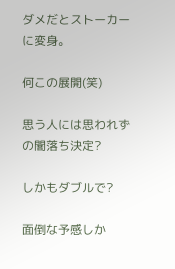ダメだとストーカーに変身。

何この展開(笑)

思う人には思われずの闇落ち決定?

しかもダブルで?

面倒な予感しか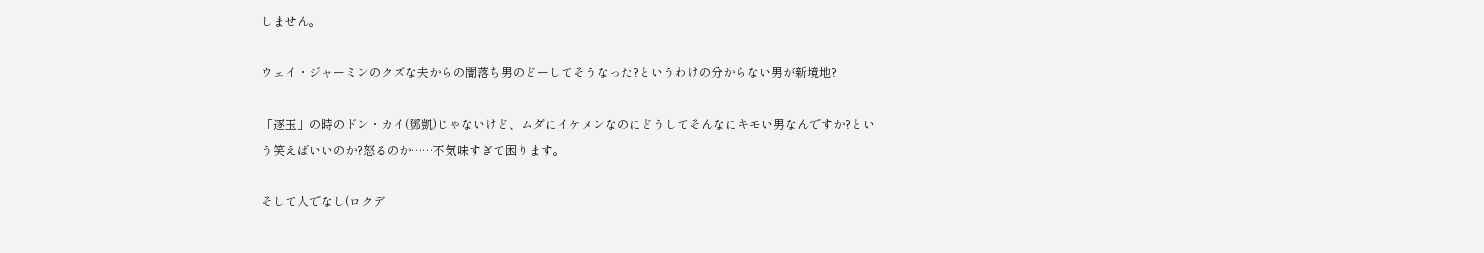しません。

ウェイ・ジャーミンのクズな夫からの闇落ち男のどーしてそうなった?というわけの分からない男が新境地?

「逐玉」の時のドン・カイ(鄧凱)じゃないけど、ムダにイケメンなのにどうしてそんなにキモい男なんですか?という笑えばいいのか?怒るのか……不気味すぎて困ります。

そして人でなし(ロクデ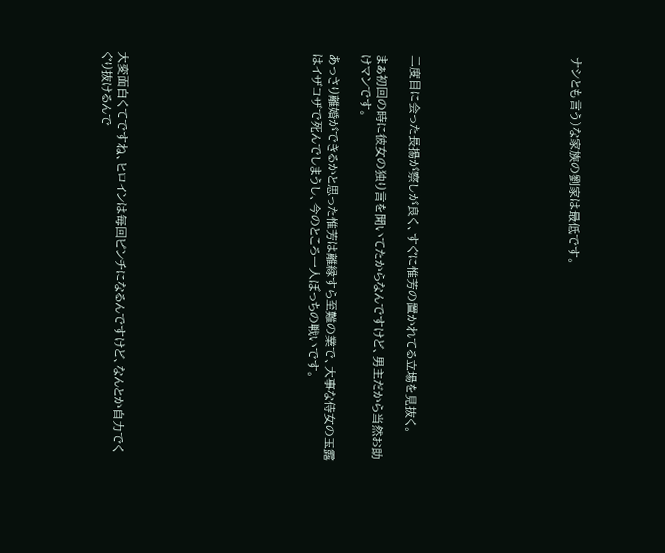ナシとも言う)な家族の劉家は最低です。









二度目に会った長揚が察しが良く、すぐに惟芳の置かれてる立場を見抜く。

まぁ初回の時に彼女の独り言を聞いてたからなんですけど、男主だから当然お助けマンです。

あっさり離婚ができるかと思った惟芳は離縁すら至難の業で、大事な侍女の玉露はイザコザで死んでしまうし、今のところ一人ぼっちの戦いです。











大変面白くてですね、ヒロインは毎回ピンチになるんですけど、なんとか自力でくぐり抜けるんで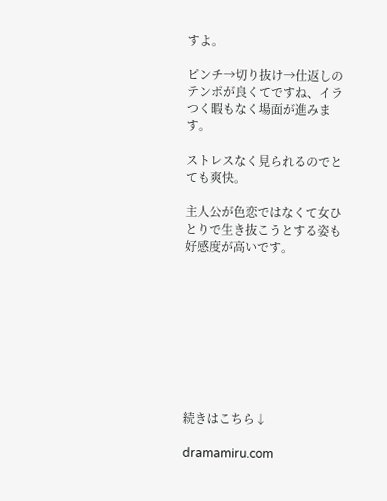すよ。

ピンチ→切り抜け→仕返しのテンポが良くてですね、イラつく暇もなく場面が進みます。

ストレスなく見られるのでとても爽快。

主人公が色恋ではなくて女ひとりで生き抜こうとする姿も好感度が高いです。









続きはこちら↓

dramamiru.com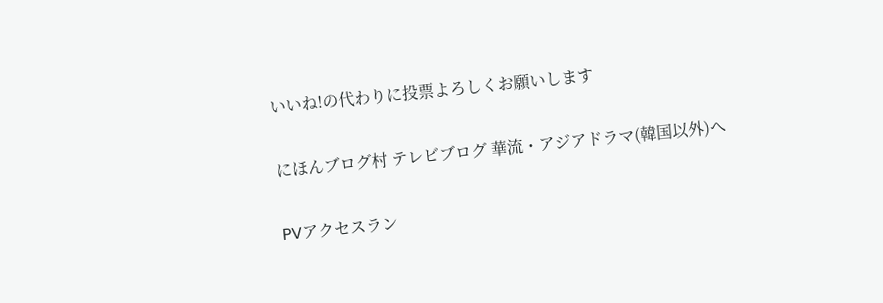いいね!の代わりに投票よろしくお願いします

にほんブログ村 テレビブログ 華流・アジアドラマ(韓国以外)へ

PVアクセスラン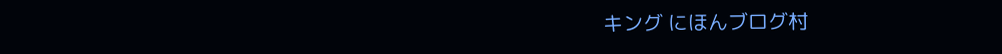キング にほんブログ村